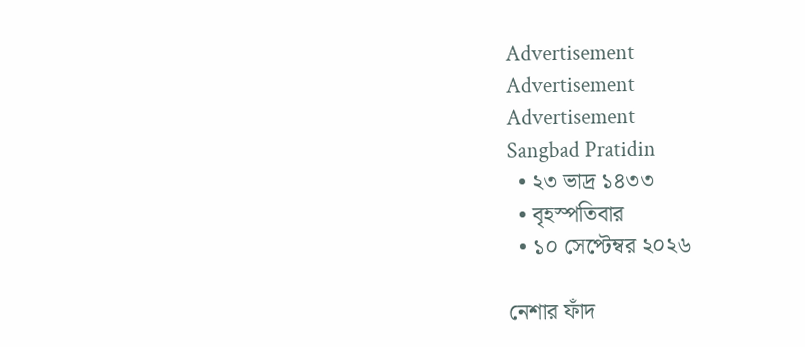Advertisement
Advertisement
Advertisement
Sangbad Pratidin
  • ২৩ ভাদ্র ১৪৩৩
  • বৃহস্পতিবার
  • ১০ সেপ্টেম্বর ২০২৬

নেশার ফাঁদ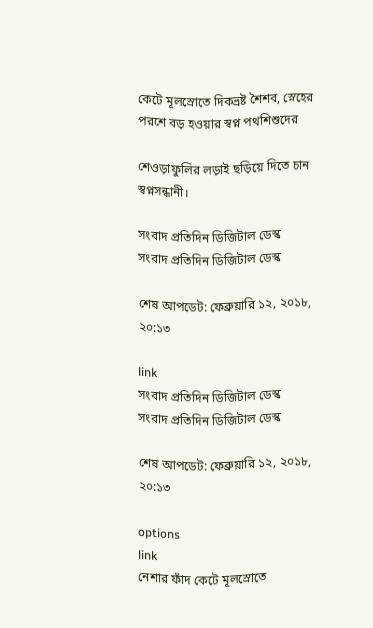কেটে মূলস্রোতে দিকভ্রষ্ট শৈশব, স্নেহের পরশে বড় হওয়ার স্বপ্ন পথশিশুদের

শেওড়াফুলির লড়াই ছড়িয়ে দিতে চান স্বপ্নসন্ধানী।

সংবাদ প্রতিদিন ডিজিটাল ডেস্ক
সংবাদ প্রতিদিন ডিজিটাল ডেস্ক

শেষ আপডেট: ফেব্রুয়ারি ১২, ২০১৮, ২০:১৩

link
সংবাদ প্রতিদিন ডিজিটাল ডেস্ক
সংবাদ প্রতিদিন ডিজিটাল ডেস্ক

শেষ আপডেট: ফেব্রুয়ারি ১২, ২০১৮, ২০:১৩

options
link
নেশার ফাঁদ কেটে মূলস্রোতে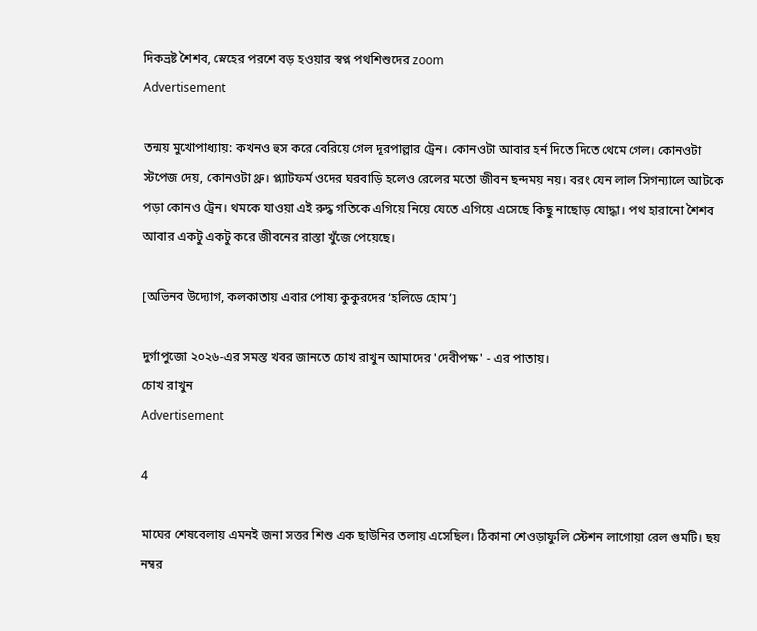দিকভ্রষ্ট শৈশব, স্নেহের পরশে বড় হওয়ার স্বপ্ন পথশিশুদের zoom
Advertisement

তন্ময় মুখোপাধ্যায়: কখনও হুস করে বেরিয়ে গেল দূরপাল্লার ট্রেন। কোনওটা আবার হর্ন দিতে দিতে থেমে গেল। কোনওটা স্টপেজ দেয়, কোনওটা থ্রু। প্ল্যাটফর্ম ওদের ঘরবাড়ি হলেও রেলের মতো জীবন ছন্দময় নয়। বরং যেন লাল সিগন্যালে আটকে পড়া কোনও ট্রেন। থমকে যাওয়া এই রুদ্ধ গতিকে এগিয়ে নিয়ে যেতে এগিয়ে এসেছে কিছু নাছোড় যোদ্ধা। পথ হারানো শৈশব আবার একটু একটু করে জীবনের রাস্তা খুঁজে পেয়েছে।

[অভিনব উদ্যোগ, কলকাতায় এবার পোষ্য কুকুরদের ‘হলিডে হোম’]

দুর্গাপুজো ২০২৬-এর সমস্ত খবর জানতে চোখ রাখুন আমাদের 'দেবীপক্ষ' - এর পাতায়।
চোখ রাখুন
Advertisement

4

মাঘের শেষবেলায় এমনই জনা সত্তর শিশু এক ছাউনির তলায় এসেছিল। ঠিকানা শেওড়াফুলি স্টেশন লাগোয়া রেল গুমটি। ছয় নম্বর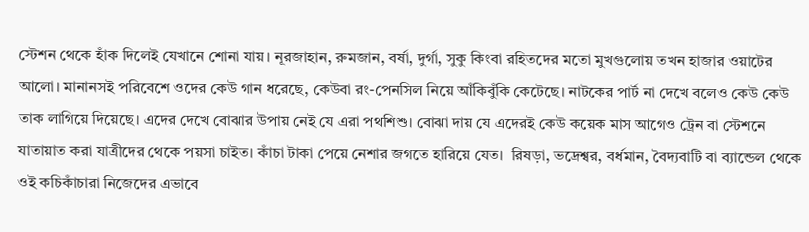স্টেশন থেকে হাঁক দিলেই যেখানে শোনা যায়। নূরজাহান, রুমজান, বর্ষা, দুর্গা, সুকু কিংবা রহিতদের মতো মুখগুলোয় তখন হাজার ওয়াটের আলো। মানানসই পরিবেশে ওদের কেউ গান ধরেছে, কেউবা রং-পেনসিল নিয়ে আঁকিবুঁকি কেটেছে। নাটকের পার্ট না দেখে বলেও কেউ কেউ তাক লাগিয়ে দিয়েছে। এদের দেখে বোঝার উপায় নেই যে এরা পথশিশু। বোঝা দায় যে এদেরই কেউ কয়েক মাস আগেও ট্রেন বা স্টেশনে যাতায়াত করা যাত্রীদের থেকে পয়সা চাইত। কাঁচা টাকা পেয়ে নেশার জগতে হারিয়ে যেত।  রিষড়া, ভদ্রেশ্বর, বর্ধমান, বৈদ্যবাটি বা ব্যান্ডেল থেকে ওই কচিকাঁচারা নিজেদের এভাবে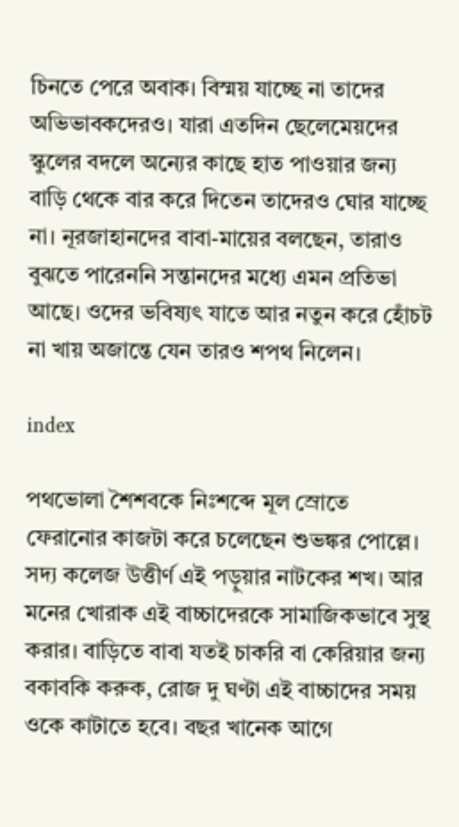চিনতে পেরে অবাক। বিস্ময় যাচ্ছে না তাদের অভিভাবকদেরও। যারা এতদিন ছেলেমেয়দের স্কুলের বদলে অন্যের কাছে হাত পাওয়ার জন্য বাড়ি থেকে বার করে দিতেন তাদেরও ঘোর যাচ্ছে না। নূরজাহানদের বাবা-মায়ের বলছেন, তারাও বুঝতে পারেননি সন্তানদের মধ্যে এমন প্রতিভা আছে। ওদের ভবিষ্যৎ যাতে আর নতুন করে হোঁচট না খায় অজান্তে যেন তারও শপথ নিলেন।

index

পথভোলা শৈশবকে নিঃশব্দে মূল স্রোতে ফেরানোর কাজটা করে চলেছেন শুভঙ্কর পোল্লে। সদ্য কলেজ উত্তীর্ণ এই পড়ুয়ার নাটকের শখ। আর মনের খোরাক এই বাচ্চাদেরকে সামাজিকভাবে সুস্থ করার। বাড়িতে বাবা যতই চাকরি বা কেরিয়ার জন্য বকাবকি করুক, রোজ দু ঘণ্টা এই বাচ্চাদের সময় ওকে কাটাতে হবে। বছর খানেক আগে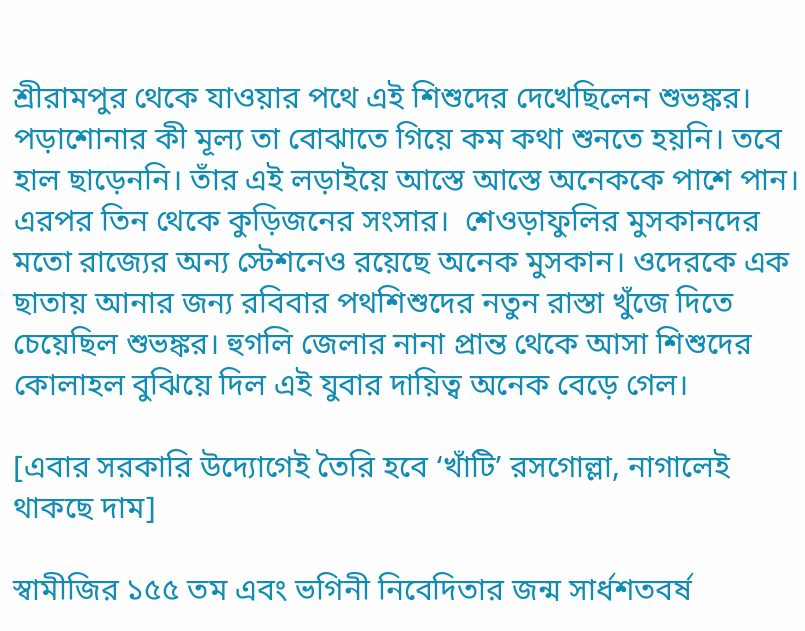শ্রীরামপুর থেকে যাওয়ার পথে এই শিশুদের দেখেছিলেন শুভঙ্কর। পড়াশোনার কী মূল্য তা বোঝাতে গিয়ে কম কথা শুনতে হয়নি। তবে হাল ছাড়েননি। তাঁর এই লড়াইয়ে আস্তে আস্তে অনেককে পাশে পান। এরপর তিন থেকে কুড়িজনের সংসার।  শেওড়াফুলির মুসকানদের মতো রাজ্যের অন্য স্টেশনেও রয়েছে অনেক মুসকান। ওদেরকে এক ছাতায় আনার জন্য রবিবার পথশিশুদের নতুন রাস্তা খুঁজে দিতে চেয়েছিল শুভঙ্কর। হুগলি জেলার নানা প্রান্ত থেকে আসা শিশুদের কোলাহল বুঝিয়ে দিল এই যুবার দায়িত্ব অনেক বেড়ে গেল।

[এবার সরকারি উদ্যোগেই তৈরি হবে ‘খাঁটি’ রসগোল্লা, নাগালেই থাকছে দাম]

স্বামীজির ১৫৫ তম এবং ভগিনী নিবেদিতার জন্ম সার্ধশতবর্ষ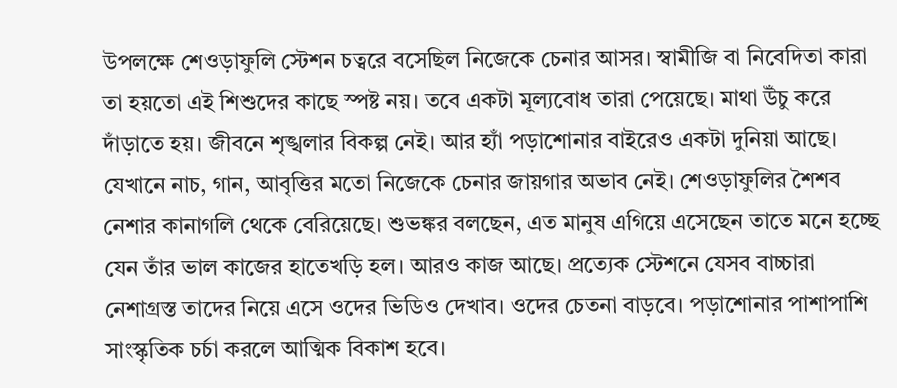উপলক্ষে শেওড়াফুলি স্টেশন চত্বরে বসেছিল নিজেকে চেনার আসর। স্বামীজি বা নিবেদিতা কারা তা হয়তো এই শিশুদের কাছে স্পষ্ট নয়। তবে একটা মূল্যবোধ তারা পেয়েছে। মাথা উঁচু করে দাঁড়াতে হয়। জীবনে শৃঙ্খলার বিকল্প নেই। আর হ্যাঁ পড়াশোনার বাইরেও একটা দুনিয়া আছে। যেখানে নাচ, গান, আবৃত্তির মতো নিজেকে চেনার জায়গার অভাব নেই। শেওড়াফুলির শৈশব নেশার কানাগলি থেকে বেরিয়েছে। শুভঙ্কর বলছেন, এত মানুষ এগিয়ে এসেছেন তাতে মনে হচ্ছে যেন তাঁর ভাল কাজের হাতেখড়ি হল। আরও কাজ আছে। প্রত্যেক স্টেশনে যেসব বাচ্চারা নেশাগ্রস্ত তাদের নিয়ে এসে ওদের ভিডিও দেখাব। ওদের চেতনা বাড়বে। পড়াশোনার পাশাপাশি সাংস্কৃতিক চর্চা করলে আত্মিক বিকাশ হবে।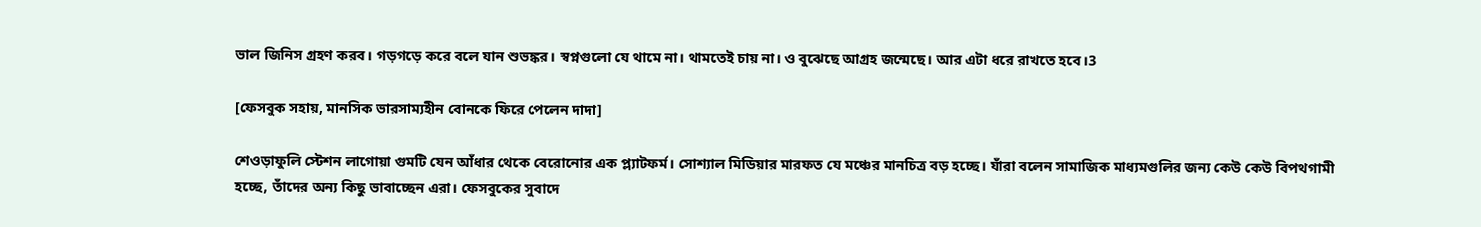ভাল জিনিস গ্রহণ করব। গড়গড়ে করে বলে যান শুভঙ্কর। স্বপ্নগুলো যে থামে না। থামতেই চায় না। ও বুঝেছে আগ্রহ জন্মেছে। আর এটা ধরে রাখতে হবে।3

[ফেসবুক সহায়, মানসিক ভারসাম্যহীন বোনকে ফিরে পেলেন দাদা]

শেওড়াফুলি স্টেশন লাগোয়া গুমটি যেন আঁধার থেকে বেরোনোর এক প্ল্যাটফর্ম। সোশ্যাল মিডিয়ার মারফত যে মঞ্চের মানচিত্র বড় হচ্ছে। যাঁরা বলেন সামাজিক মাধ্যমগুলির জন্য কেউ কেউ বিপথগামী হচ্ছে, তাঁদের অন্য কিছু ভাবাচ্ছেন এরা। ফেসবুকের সুবাদে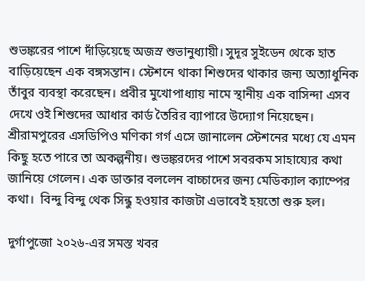শুভঙ্করের পাশে দাঁড়িয়েছে অজস্র শুভানুধ্যায়ী। সুদূর সুইডেন থেকে হাত বাড়িয়েছেন এক বঙ্গসন্তান। স্টেশনে থাকা শিশুদের থাকার জন্য অত্যাধুনিক তাঁবুর ব্যবস্থা করেছেন। প্রবীর মুখোপাধ্যায় নামে স্থানীয় এক বাসিন্দা এসব দেখে ওই শিশুদের আধার কার্ড তৈরির ব্যাপারে উদ্যোগ নিয়েছেন। শ্রীরামপুরের এসডিপিও মণিকা গর্গ এসে জানালেন স্টেশনের মধ্যে যে এমন কিছু হতে পারে তা অকল্পনীয়। শুভঙ্করদের পাশে সবরকম সাহায্যের কথা জানিয়ে গেলেন। এক ডাক্তার বললেন বাচ্চাদের জন্য মেডিক্যাল ক্যাম্পের কথা।  বিন্দু বিন্দু থেক সিন্ধু হওয়ার কাজটা এভাবেই হয়তো শুরু হল।

দুর্গাপুজো ২০২৬-এর সমস্ত খবর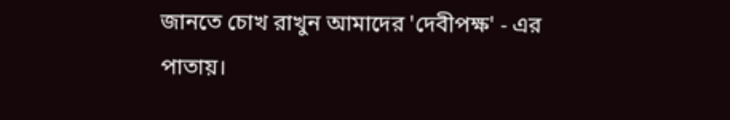জানতে চোখ রাখুন আমাদের 'দেবীপক্ষ' - এর পাতায়।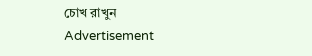চোখ রাখুন
Advertisement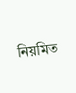নিয়মিত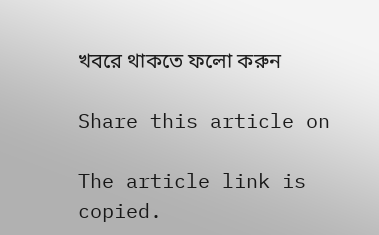খবরে থাকতে ফলো করুন

Share this article on

The article link is copied.